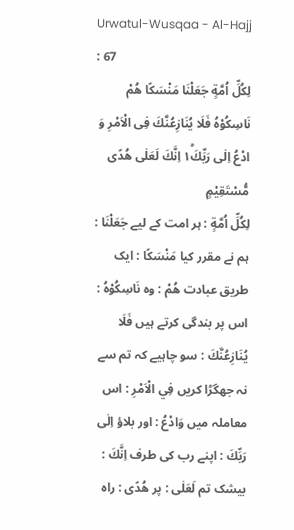Urwatul-Wusqaa - Al-Hajj : 67
لِكُلِّ اُمَّةٍ جَعَلْنَا مَنْسَكًا هُمْ نَاسِكُوْهُ فَلَا یُنَازِعُنَّكَ فِی الْاَمْرِ وَ ادْعُ اِلٰى رَبِّكَ١ؕ اِنَّكَ لَعَلٰى هُدًى مُّسْتَقِیْمٍ
لِكُلِّ اُمَّةٍ : ہر امت کے لیے جَعَلْنَا : ہم نے مقرر کیا مَنْسَكًا : ایک طریق عبادت هُمْ : وہ نَاسِكُوْهُ : اس پر بندگی کرتے ہیں فَلَا يُنَازِعُنَّكَ : سو چاہیے کہ تم سے نہ جھگڑا کریں فِي الْاَمْرِ : اس معاملہ میں وَادْعُ : اور بلاؤ اِلٰى رَبِّكَ : اپنے رب کی طرف اِنَّكَ : بیشک تم لَعَلٰى : پر هُدًى : راہ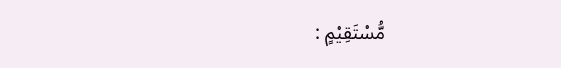مُّسْتَقِيْمٍ :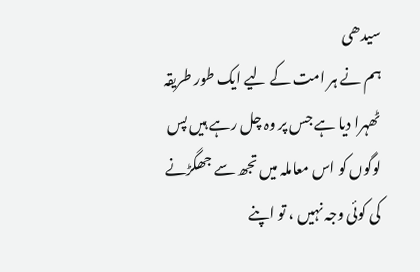سیدھی
ہم نے ہر امت کے لیے ایک طور طریقہ ٹھہرا دیا ہے جس پر وہ چل رہے ہیں پس لوگوں کو اس معاملہ میں تجھ سے جھگڑنے کی کوئی وجہ نہیں ، تو اپنے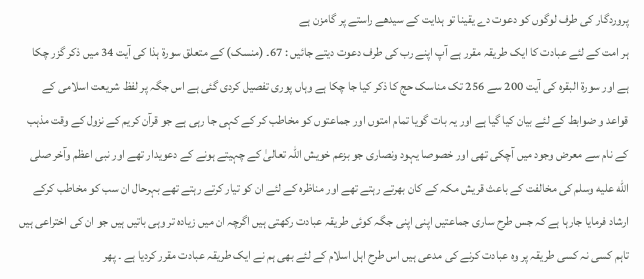پروردگار کی طرف لوگوں کو دعوت دے یقینا تو ہدایت کے سیدھے راستے پر گامزن ہے
ہر امت کے لئے عبادت کا ایک طریقہ مقرر ہے آپ اپنے رب کی طرف دعوت دیتے جائیں : 67۔ (منسک) کے متعلق سورة ہذا کی آیت 34 میں ذکر گزر چکا ہے اور سورة البقرہ کی آیت 200 سے 256 تک مناسک حج کا ذکر کیا جا چکا ہے وہاں پوری تفصیل کردی گئی ہے اس جگہ پر لفظ شریعت اسلامی کے قواعد و ضوابط کے لئے بیان کیا گیا ہے اور یہ بات گویا تمام امتوں اور جماعتوں کو مخاطب کر کے کہی جا رہی ہے جو قرآن کریم کے نزول کے وقت مذہب کے نام سے معرض وجود میں آچکی تھی اور خصوصا یہود ونصاری جو بزعم خویش اللہ تعالیٰ کے چہیتے ہونے کے دعویدار تھے اور نبی اعظم وآخر صلى الله عليه وسلم کی مخالفت کے باعث قریش مکہ کے کان بھرتے رہتے تھے اور مناظرہ کے لئے ان کو تیار کرتے رہتے تھے بہرحال ان سب کو مخاطب کرکے ارشاد فرمایا جارہا ہے کہ جس طرح ساری جماعتیں اپنی اپنی جگہ کوئی طریقہ عبادت رکھتی ہیں اگرچہ ان میں زیادہ تر وہی باتیں ہیں جو ان کی اختراعی ہیں تاہم کسی نہ کسی طریقہ پر وہ عبادت کرنے کی مدعی ہیں اس طرح اہل اسلام کے لئے بھی ہم نے ایک طریقہ عبادت مقرر کردیا ہے ۔ پھر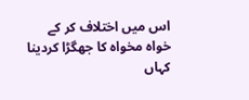اس میں اختلاف کر کے خواہ مخواہ کا جھگڑا کردینا کہاں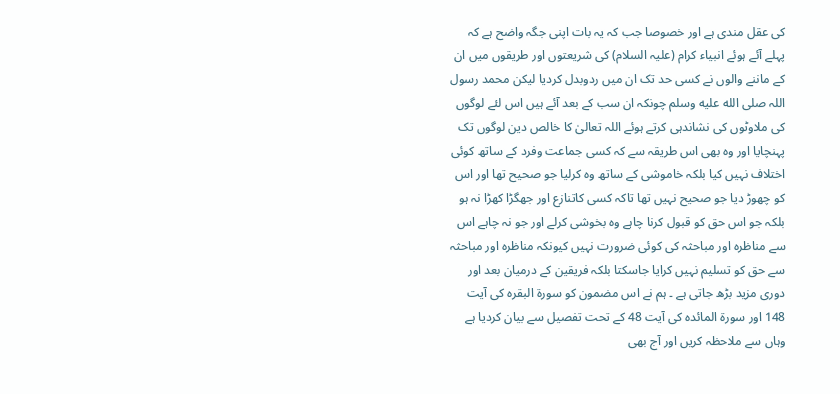کی عقل مندی ہے اور خصوصا جب کہ یہ بات اپنی جگہ واضح ہے کہ پہلے آئے ہوئے انبیاء کرام (علیہ السلام) کی شریعتوں اور طریقوں میں ان کے ماننے والوں نے کسی حد تک ان میں ردوبدل کردیا لیکن محمد رسول اللہ صلى الله عليه وسلم چونکہ ان سب کے بعد آئے ہیں اس لئے لوگوں کی ملاوٹوں کی نشاندہی کرتے ہوئے اللہ تعالیٰ کا خالص دین لوگوں تک پہنچایا اور وہ بھی اس طریقہ سے کہ کسی جماعت وفرد کے ساتھ کوئی اختلاف نہیں کیا بلکہ خاموشی کے ساتھ وہ کرلیا جو صحیح تھا اور اس کو چھوڑ دیا جو صحیح نہیں تھا تاکہ کسی کاتنازع اور جھگڑا کھڑا نہ ہو بلکہ جو اس حق کو قبول کرنا چاہے وہ بخوشی کرلے اور جو نہ چاہے اس سے مناظرہ اور مباحثہ کی کوئی ضرورت نہیں کیونکہ مناظرہ اور مباحثہ سے حق کو تسلیم نہیں کرایا جاسکتا بلکہ فریقین کے درمیان بعد اور دوری مزید بڑھ جاتی ہے ۔ ہم نے اس مضمون کو سورة البقرہ کی آیت 148 اور سورة المائدہ کی آیت 48 کے تحت تفصیل سے بیان کردیا ہے وہاں سے ملاحظہ کریں اور آج بھی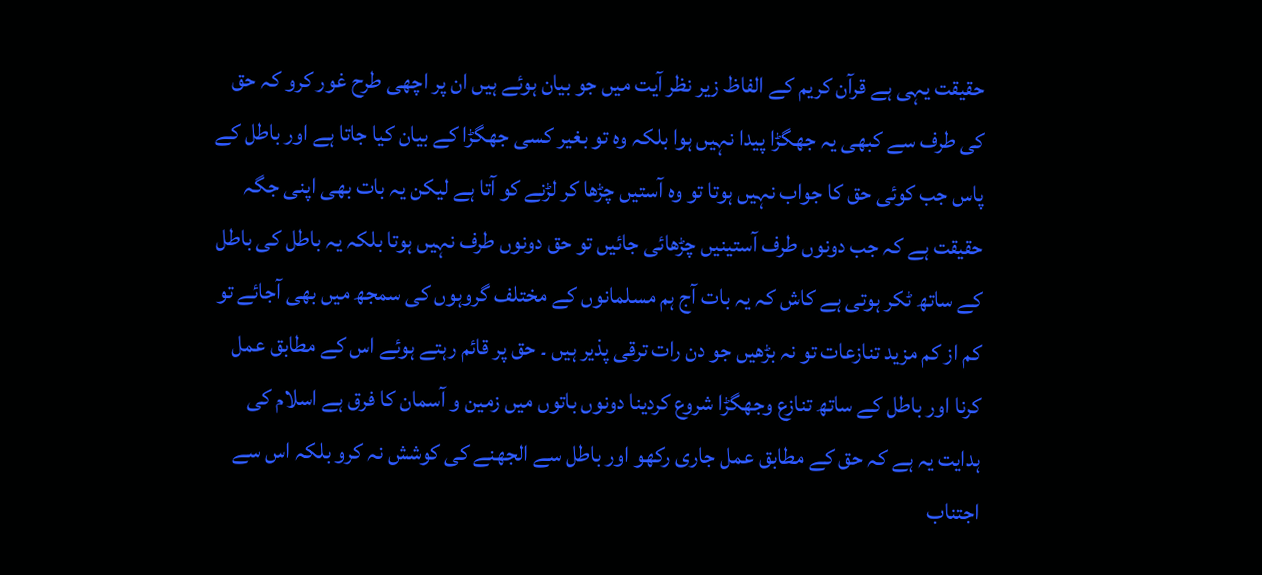حقیقت یہی ہے قرآن کریم کے الفاظ زیر نظر آیت میں جو بیان ہوئے ہیں ان پر اچھی طرح غور کرو کہ حق کی طرف سے کبھی یہ جھگڑا پیدا نہیں ہوا بلکہ وہ تو بغیر کسی جھگڑا کے بیان کیا جاتا ہے اور باطل کے پاس جب کوئی حق کا جواب نہیں ہوتا تو وہ آستیں چڑھا کر لڑنے کو آتا ہے لیکن یہ بات بھی اپنی جگہ حقیقت ہے کہ جب دونوں طرف آستینیں چڑھائی جائیں تو حق دونوں طرف نہیں ہوتا بلکہ یہ باطل کی باطل کے ساتھ ٹکر ہوتی ہے کاش کہ یہ بات آج ہم مسلمانوں کے مختلف گروہوں کی سمجھ میں بھی آجائے تو کم از کم مزید تنازعات تو نہ بڑھیں جو دن رات ترقی پذیر ہیں ۔ حق پر قائم رہتے ہوئے اس کے مطابق عمل کرنا اور باطل کے ساتھ تنازع وجھگڑا شروع کردینا دونوں باتوں میں زمین و آسمان کا فرق ہے اسلام کی ہدایت یہ ہے کہ حق کے مطابق عمل جاری رکھو اور باطل سے الجھنے کی کوشش نہ کرو بلکہ اس سے اجتناب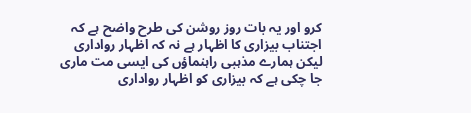کرو اور یہ بات روز روشن کی طرح واضح ہے کہ اجتناب بیزاری کا اظہار ہے نہ کہ اظہار رواداری لیکن ہمارے مذہبی راہنماؤں کی ایسی مت ماری جا چکی ہے کہ بیزاری کو اظہار رواداری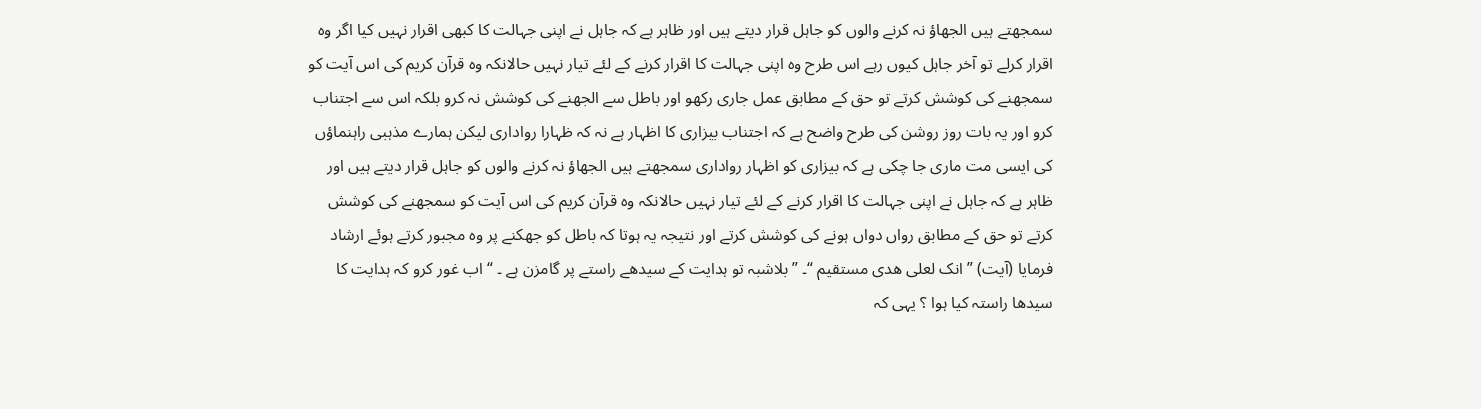سمجھتے ہیں الجھاؤ نہ کرنے والوں کو جاہل قرار دیتے ہیں اور ظاہر ہے کہ جاہل نے اپنی جہالت کا کبھی اقرار نہیں کیا اگر وہ اقرار کرلے تو آخر جاہل کیوں رہے اس طرح وہ اپنی جہالت کا اقرار کرنے کے لئے تیار نہیں حالانکہ وہ قرآن کریم کی اس آیت کو سمجھنے کی کوشش کرتے تو حق کے مطابق عمل جاری رکھو اور باطل سے الجھنے کی کوشش نہ کرو بلکہ اس سے اجتناب کرو اور یہ بات روز روشن کی طرح واضح ہے کہ اجتناب بیزاری کا اظہار ہے نہ کہ ظہارا رواداری لیکن ہمارے مذہبی راہنماؤں کی ایسی مت ماری جا چکی ہے کہ بیزاری کو اظہار رواداری سمجھتے ہیں الجھاؤ نہ کرنے والوں کو جاہل قرار دیتے ہیں اور ظاہر ہے کہ جاہل نے اپنی جہالت کا اقرار کرنے کے لئے تیار نہیں حالانکہ وہ قرآن کریم کی اس آیت کو سمجھنے کی کوشش کرتے تو حق کے مطابق رواں دواں ہونے کی کوشش کرتے اور نتیجہ یہ ہوتا کہ باطل کو جھکنے پر وہ مجبور کرتے ہوئے ارشاد فرمایا (آیت) ” انک لعلی ھدی مستقیم “۔ ” بلاشبہ تو ہدایت کے سیدھے راستے پر گامزن ہے ۔ “ اب غور کرو کہ ہدایت کا سیدھا راستہ کیا ہوا ؟ یہی کہ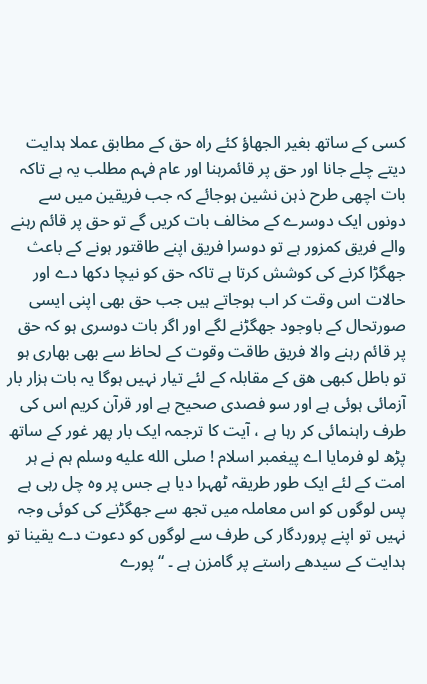کسی کے ساتھ بغیر الجھاؤ کئے راہ حق کے مطابق عملا ہدایت دیتے چلے جانا اور حق پر قائمرہنا اور عام فہم مطلب یہ ہے تاکہ بات اچھی طرح ذہن نشین ہوجائے کہ جب فریقین میں سے دونوں ایک دوسرے کے مخالف بات کریں گے تو حق پر قائم رہنے والے فریق کمزور ہے تو دوسرا فریق اپنے طاقتور ہونے کے باعث جھگڑا کرنے کی کوشش کرتا ہے تاکہ حق کو نیچا دکھا دے اور حالات اس وقت کر اب ہوجاتے ہیں جب حق بھی اپنی ایسی صورتحال کے باوجود جھگڑنے لگے اور اگر بات دوسری ہو کہ حق پر قائم رہنے والا فریق طاقت وقوت کے لحاظ سے بھی بھاری ہو تو باطل کبھی ھق کے مقابلہ کے لئے تیار نہیں ہوگا یہ بات ہزار بار آزمائی ہوئی ہے اور سو فصدی صحیح ہے اور قرآن کریم اس کی طرف راہنمائی کر رہا ہے ، آیت کا ترجمہ ایک بار پھر غور کے ساتھ پڑھ لو فرمایا اے پیغمبر اسلام ! صلى الله عليه وسلم ہم نے ہر امت کے لئے ایک طور طریقہ ٹھہرا دیا ہے جس پر وہ چل رہی ہے پس لوگوں کو اس معاملہ میں تجھ سے جھگڑنے کی کوئی وجہ نہیں تو اپنے پروردگار کی طرف سے لوگوں کو دعوت دے یقینا تو ہدایت کے سیدھے راستے پر گامزن ہے ۔ “ پورے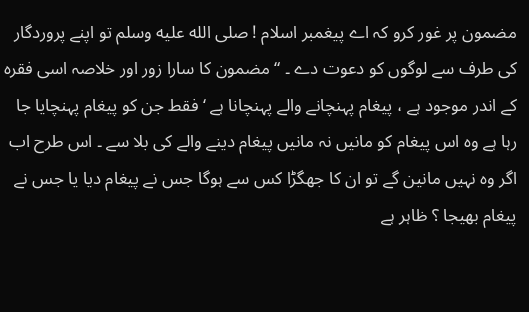مضمون پر غور کرو کہ اے پیغمبر اسلام ! صلى الله عليه وسلم تو اپنے پروردگار کی طرف سے لوگوں کو دعوت دے ۔ “ مضمون کا سارا زور اور خلاصہ اسی فقرہ کے اندر موجود ہے ، پیغام پہنچانے والے پہنچانا ہے ‘ فقط جن کو پیغام پہنچایا جا رہا ہے وہ اس پیغام کو مانیں نہ مانیں پیغام دینے والے کی بلا سے ۔ اس طرح اب اگر وہ نہیں مانین گے تو ان کا جھگڑا کس سے ہوگا جس نے پیغام دیا یا جس نے پیغام بھیجا ؟ ظاہر ہے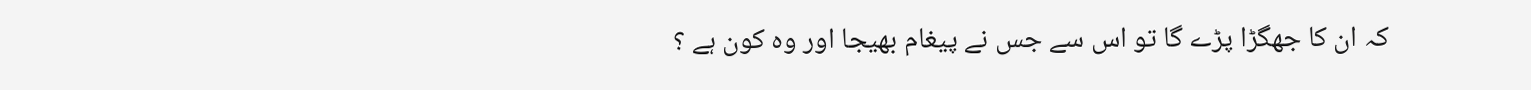کہ ان کا جھگڑا پڑے گا تو اس سے جس نے پیغام بھیجا اور وہ کون ہے ؟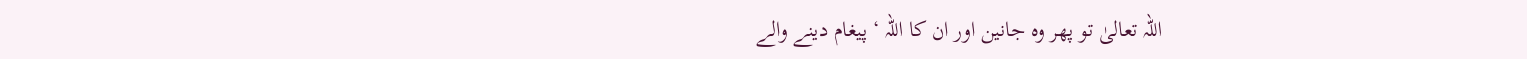اللہ تعالیٰ تو پھر وہ جانین اور ان کا اللہ ‘ پیغام دینے والے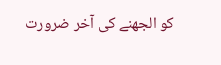کو الجھنے کی آخر ضرورت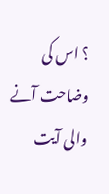؟ اس کی وضاحت آنے والی آیت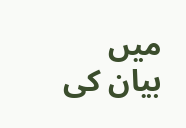میں بیان کی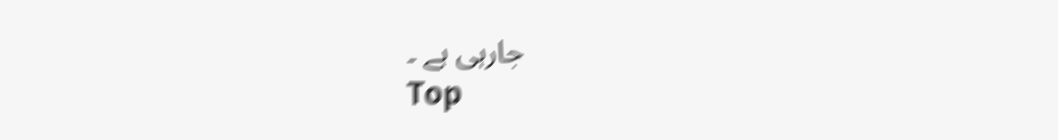جارہی ہے ۔
Top